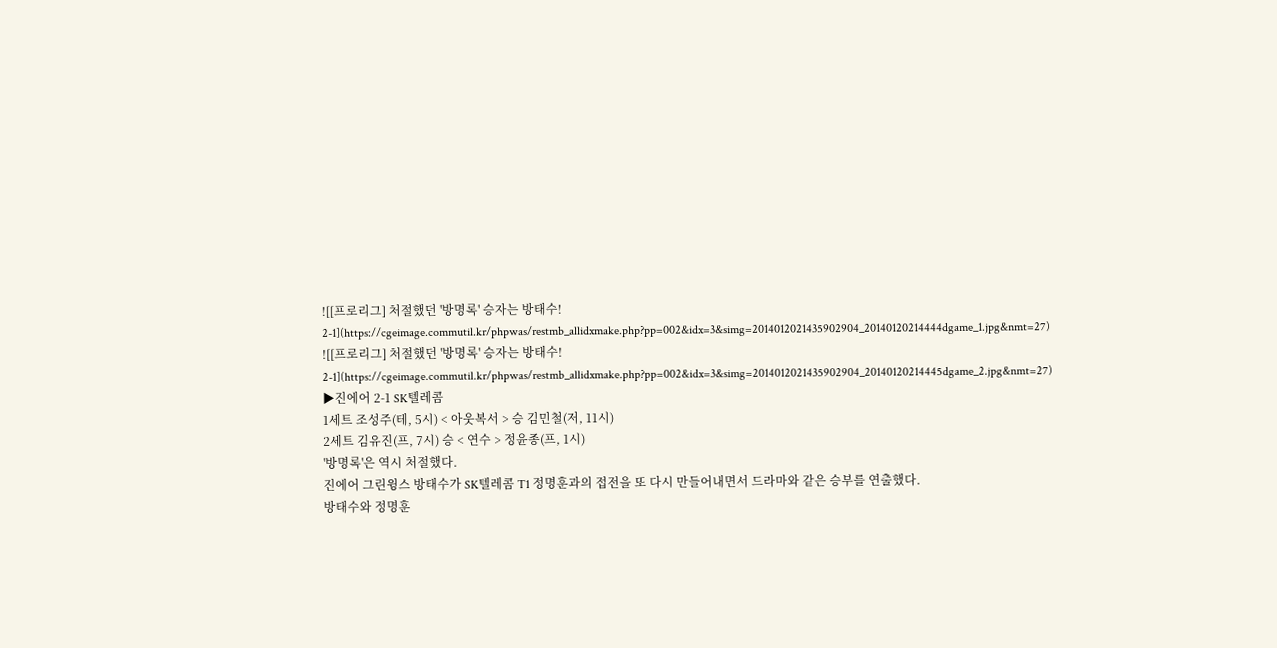![[프로리그] 처절했던 '방명록' 승자는 방태수! 2-1](https://cgeimage.commutil.kr/phpwas/restmb_allidxmake.php?pp=002&idx=3&simg=2014012021435902904_20140120214444dgame_1.jpg&nmt=27)
![[프로리그] 처절했던 '방명록' 승자는 방태수! 2-1](https://cgeimage.commutil.kr/phpwas/restmb_allidxmake.php?pp=002&idx=3&simg=2014012021435902904_20140120214445dgame_2.jpg&nmt=27)
▶진에어 2-1 SK텔레콤
1세트 조성주(테, 5시) < 아웃복서 > 승 김민철(저, 11시)
2세트 김유진(프, 7시) 승 < 연수 > 정윤종(프, 1시)
'방명록'은 역시 처절했다.
진에어 그린윙스 방태수가 SK텔레콤 T1 정명훈과의 접전을 또 다시 만들어내면서 드라마와 같은 승부를 연출했다.
방태수와 정명훈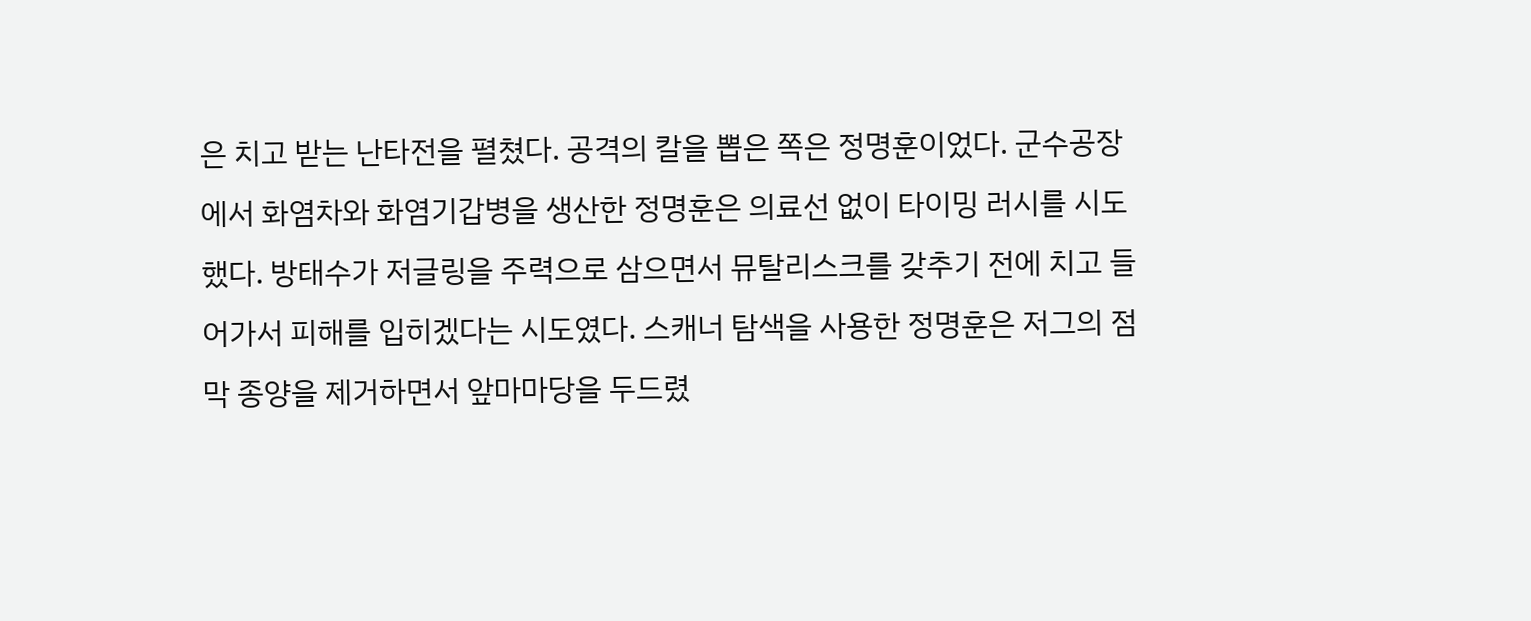은 치고 받는 난타전을 펼쳤다. 공격의 칼을 뽑은 쪽은 정명훈이었다. 군수공장에서 화염차와 화염기갑병을 생산한 정명훈은 의료선 없이 타이밍 러시를 시도했다. 방태수가 저글링을 주력으로 삼으면서 뮤탈리스크를 갖추기 전에 치고 들어가서 피해를 입히겠다는 시도였다. 스캐너 탐색을 사용한 정명훈은 저그의 점막 종양을 제거하면서 앞마마당을 두드렸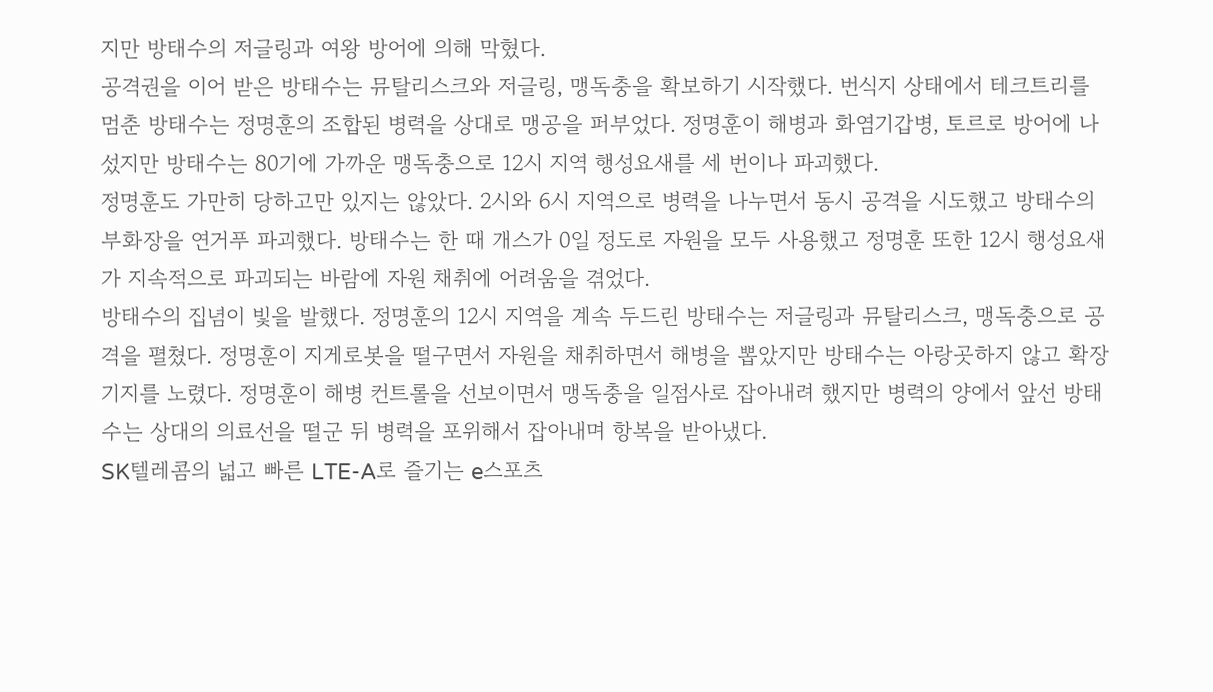지만 방태수의 저글링과 여왕 방어에 의해 막혔다.
공격권을 이어 받은 방태수는 뮤탈리스크와 저글링, 맹독충을 확보하기 시작했다. 번식지 상태에서 테크트리를 멈춘 방태수는 정명훈의 조합된 병력을 상대로 맹공을 퍼부었다. 정명훈이 해병과 화염기갑병, 토르로 방어에 나섰지만 방태수는 80기에 가까운 맹독충으로 12시 지역 행성요새를 세 번이나 파괴했다.
정명훈도 가만히 당하고만 있지는 않았다. 2시와 6시 지역으로 병력을 나누면서 동시 공격을 시도했고 방태수의 부화장을 연거푸 파괴했다. 방태수는 한 때 개스가 0일 정도로 자원을 모두 사용했고 정명훈 또한 12시 행성요새가 지속적으로 파괴되는 바람에 자원 채취에 어려움을 겪었다.
방태수의 집념이 빛을 발했다. 정명훈의 12시 지역을 계속 두드린 방태수는 저글링과 뮤탈리스크, 맹독충으로 공격을 펼쳤다. 정명훈이 지게로봇을 떨구면서 자원을 채취하면서 해병을 뽑았지만 방태수는 아랑곳하지 않고 확장 기지를 노렸다. 정명훈이 해병 컨트롤을 선보이면서 맹독충을 일점사로 잡아내려 했지만 병력의 양에서 앞선 방태수는 상대의 의료선을 떨군 뒤 병력을 포위해서 잡아내며 항복을 받아냈다.
SK텔레콤의 넓고 빠른 LTE-A로 즐기는 e스포츠